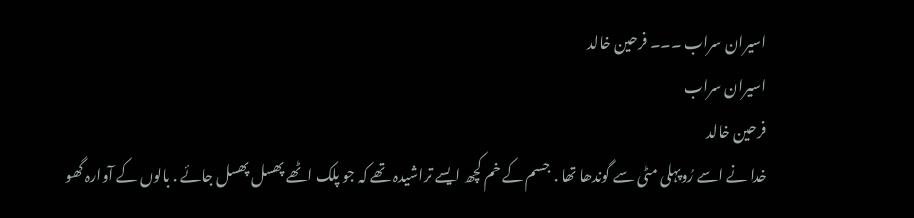اسیران سراب ۔۔۔ فرحین خالد
اسیران سراب
فرحین خالد
خدا نے اسے رُوپہلی مٹی سے گوندھا تھا . جسم کے خم کچھ ایسے تراشیدہ تھے کہ جو پلک اٹھے پھسل پھسل جائے . بالوں کے آوارہ گھو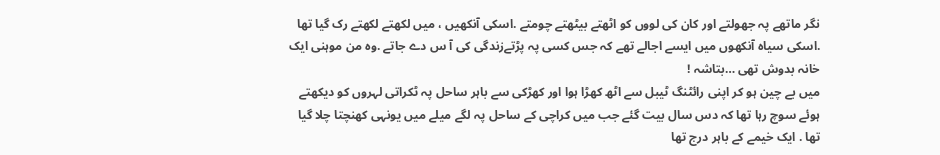نگر ماتھے پہ جھولتے اور کان کی لووں کو اٹھتے بیٹھتے چومتے .اسکی آنکھیں ، میں لکھتے لکھتے رک گیا تھا .اسکی سیاہ آنکھوں میں ایسے اجالے تھے کہ جس کسی پہ پڑتےزندگی کی آ س دے جاتے .وہ من موہنی ایک خانہ بدوش تھی …بتاشہ !
میں بے چین ہو کر اپنی رائٹنگ ٹیبل سے اٹھ کھڑا ہوا اور کھڑکی سے باہر ساحل پہ ٹکراتی لہروں کو دیکھتے ہوئے سوچ رہا تھا کہ دس سال بیت گئے جب میں کراچی کے ساحل پہ لگے میلے میں یونہی کھنچتا چلا گیا تھا . ایک خیمے کے باہر درج تھا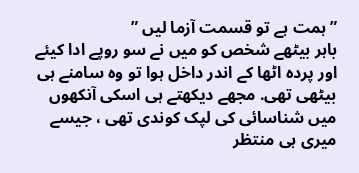” ہمت ہے تو قسمت آزما لیں ”
باہر بیٹھے شخص کو میں نے سو روپے ادا کیئے اور پردہ اٹھا کے اندر داخل ہوا تو وہ سامنے ہی بیٹھی تھی. مجھے دیکھتے ہی اسکی آنکھوں میں شناسائی کی لپک کوندی تھی ، جیسے میری ہی منتظر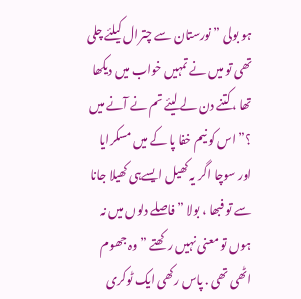ہو بولی ” نورستان سے چترال کیلئے چلی تھی تو میں نے تمہیں خواب میں دیکھا تھا ،کتنے دن لے لیئے تم نے آنے میں ؟” اس کو نیم خفا پا کے میں مسکرایا اور سوچا اگر یہ کھیل ایسےہی کھیلا جانا سے تو فبھا ، بولا ” فاصلے دلوں میں نہ ہوں تو معنی نہیں رکھتے ” وہ جھوم اٹھی تھی . پاس رکھی ایک ٹوکری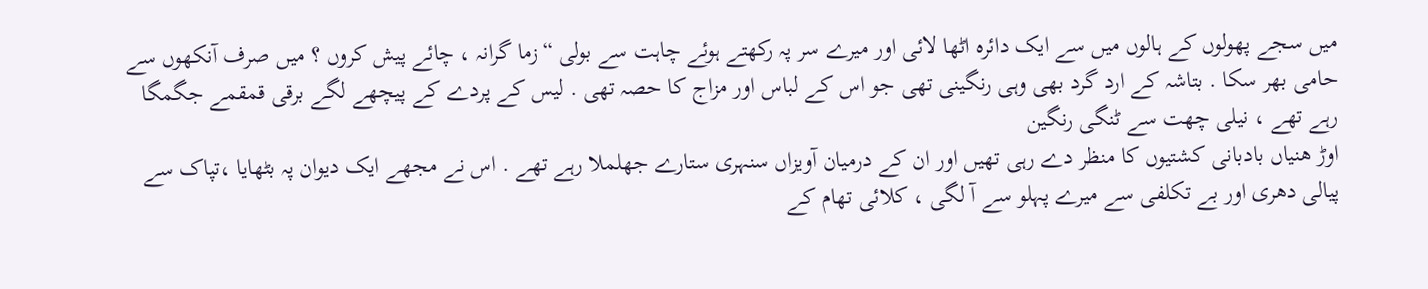میں سجے پھولوں کے ہالوں میں سے ایک دائرہ اٹھا لائی اور میرے سر پہ رکھتے ہوئے چاہت سے بولی “زما گرانہ ، چائے پیش کروں ؟ میں صرف آنکھوں سے حامی بھر سکا . بتاشہ کے ارد گرد بھی وہی رنگینی تھی جو اس کے لباس اور مزاج کا حصہ تھی . لیس کے پردے کے پیچھے لگے برقی قمقمے جگمگا رہے تھے ، نیلی چھت سے ٹنگی رنگین
اوڑ ھنیاں بادبانی کشتیوں کا منظر دے رہی تھیں اور ان کے درمیان آویزاں سنہری ستارے جھلملا رہے تھے . اس نے مجھے ایک دیوان پہ بٹھایا ،تپاک سے پیالی دھری اور بے تکلفی سے میرے پہلو سے آ لگی ، کلائی تھام کے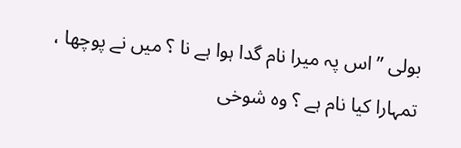بولی ” اس پہ میرا نام گدا ہوا ہے نا ؟ میں نے پوچھا ، تمہارا کیا نام ہے ؟ وہ شوخی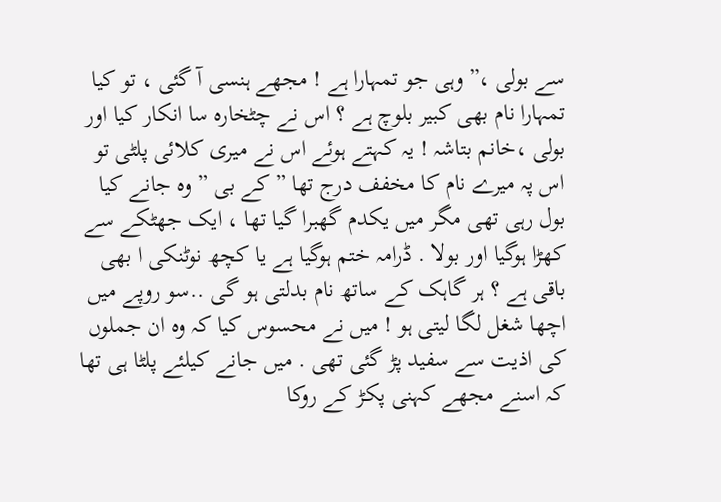سے بولی ،” وہی جو تمہارا ہے ! مجھے ہنسی آ گئی ، تو کیا تمہارا نام بھی کبیر بلوچ ہے ؟ اس نے چٹخارہ سا انکار کیا اور بولی ،خانم بتاشہ ! یہ کہتے ہوئے اس نے میری کلائی پلٹی تو اس پہ میرے نام کا مخفف درج تھا ” کے بی ” وہ جانے کیا بول رہی تھی مگر میں یکدم گھبرا گیا تھا ، ایک جھٹکے سے کھڑا ہوگیا اور بولا . ڈرامہ ختم ہوگیا ہے یا کچھ نوٹنکی ا بھی باقی ہے ؟ ہر گاہک کے ساتھ نام بدلتی ہو گی ..سو روپے میں اچھا شغل لگا لیتی ہو ! میں نے محسوس کیا کہ وہ ان جملوں کی اذیت سے سفید پڑ گئی تھی . میں جانے کیلئے پلٹا ہی تھا کہ اسنے مجھے کہنی پکڑ کے روکا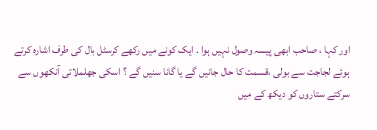اور کہا ، صاحب ابھی پیسہ وصول نہیں ہوا . ایک کونے میں رکھے کرسٹل بال کی طرف اشارہ کرتے ہوئے لجاجت سے بولی ،قسمت کا حال جانیں گے یا گانا سنیں گے ؟ اسکی جھلملاتی آنکھوں سے سرکتے ستاروں کو دیکھ کے میں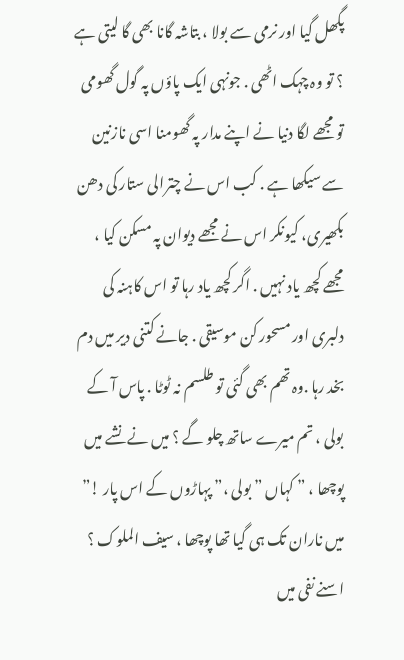پگھل گیا اور نرمی سے بولا ، بتاشہ گانا بھی گا لیتی ہے ؟ تو وہ چہک اٹھی . جونہی ایک پاؤں پہ گول گھومی تو مجھے لگا دنیا نے اپنے مدار پہ گھومنا اسی نازنین سے سیکھا ہے . کب اس نے چترالی ستار کی دھن بکھیری، کیونکر اس نے مجھے دیوان پہ مسکن کیا ، مجھے کچھ یاد نہیں . اگر کچھ یاد رہا تو اس کاہنہ کی دلبری اور مسحور کن موسیقی . جانے کتنی دیر میں دم بخد رہا .وہ تھم بھی گئی تو طلسم نہ ٹوٹا . پاس آ کے بولی ، تم میرے ساتھ چلو گے ؟ میں نے نشے میں پوچھا ، ” کہاں ” بولی ،” پہاڑوں کے اس پار !”
میں ناران تک ہی گیا تھا پوچھا ، سیف الملوک ؟ اسنے نفی میں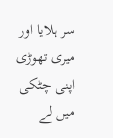سر ہلایا اور میری تھوڑی اپنی چٹکی میں لے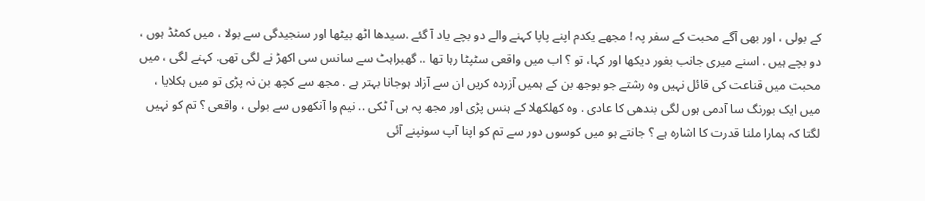کے بولی ، اور بھی آگے محبت کے سفر پہ ! مجھے یکدم اپنے پاپا کہنے والے دو بچے یاد آ گئے .سیدھا اٹھ بیٹھا اور سنجیدگی سے بولا ، میں کمٹڈ ہوں ، دو بچے ہیں . اسنے میری جانب بغور دیکھا اور کہا، تو ؟ اب میں واقعی سٹپٹا رہا تھا .. گھبراہٹ سے سانس سی اکھڑ نے لگی تھی. کہنے لگی ، میں محبت میں قناعت کی قائل نہیں وہ رشتے جو بوجھ بن کے ہمیں آزردہ کریں ان سے آزاد ہوجانا بہتر ہے . مجھ سے کچھ بن نہ پڑی تو میں ہکلایا ، میں ایک بورنگ سا آدمی ہوں لگی بندھی کا عادی . وہ کھلکھلا کے ہنس پڑی اور مجھ پہ ہی آ ٹکی .. نیم وا آنکھوں سے بولی ، واقعی ؟ تم کو نہیں لگتا کہ ہمارا ملنا قدرت کا اشارہ ہے ؟ جانتے ہو میں کوسوں دور سے تم کو اپنا آپ سونپنے آئی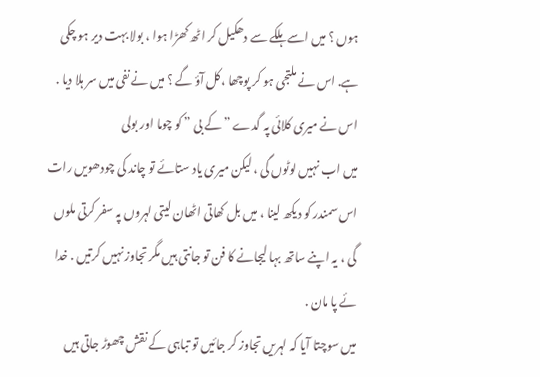ہوں ؟ میں اسے ہلکے سے دھکیل کر اٹھ کھڑا ہوا ، بولا بہت دیر ہو چکی ہے. اس نے ملتجی ہو کر پوچھا ،کل آؤ گے ؟ میں نے نفی میں سر ہلا دیا . اس نے میری کلائی پہ گدے ” کے بی ” کو چوما اور بولی
میں اب نہیں لوٹوں گی ، لیکن میری یاد ستائے تو چاند کی چودھویں رات اس سمندر کو دیکھ لینا ، میں بل کھاتی اٹھان لیتی لہروں پہ سفر کرتی ملوں گی ، یہ اپنے ساتھ بہا لیجانے کا فن تو جانتی ہیں مگر تجاوز نہیں کرتیں . خدا ئے پا مان .
میں سوچتا آیا کہ لہریں تجاوز کر جائیں تو تباہی کے نقش چھوڑ جاتی ہیں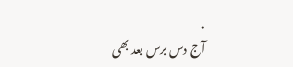.
آج دس برس بعد بھی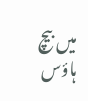میں بیچ ہاؤس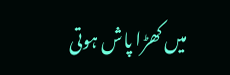میں کھڑا پاش ہوتی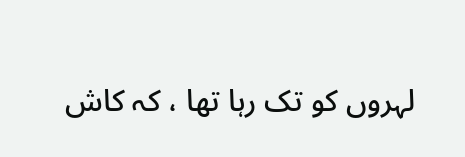لہروں کو تک رہا تھا ، کہ کاش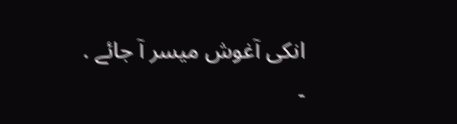انکی آغوش میسر آ جائے .
۔